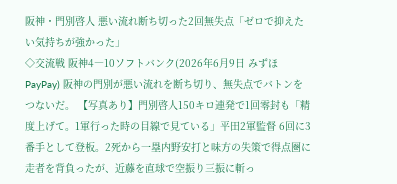阪神・門別啓人 悪い流れ断ち切った2回無失点「ゼロで抑えたい気持ちが強かった」
◇交流戦 阪神4―10ソフトバンク(2026年6月9日 みずほPayPay) 阪神の門別が悪い流れを断ち切り、無失点でバトンをつないだ。 【写真あり】門別啓人150キロ連発で1回零封も「精度上げて。1軍行った時の目線で見ている」平田2軍監督 6回に3番手として登板。2死から一塁内野安打と味方の失策で得点圏に走者を背負ったが、近藤を直球で空振り三振に斬っ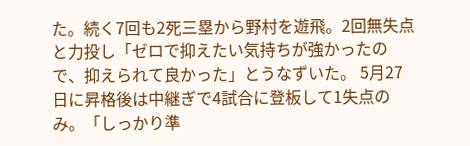た。続く7回も2死三塁から野村を遊飛。2回無失点と力投し「ゼロで抑えたい気持ちが強かったので、抑えられて良かった」とうなずいた。 5月27日に昇格後は中継ぎで4試合に登板して1失点のみ。「しっかり準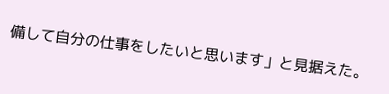備して自分の仕事をしたいと思います」と見据えた。